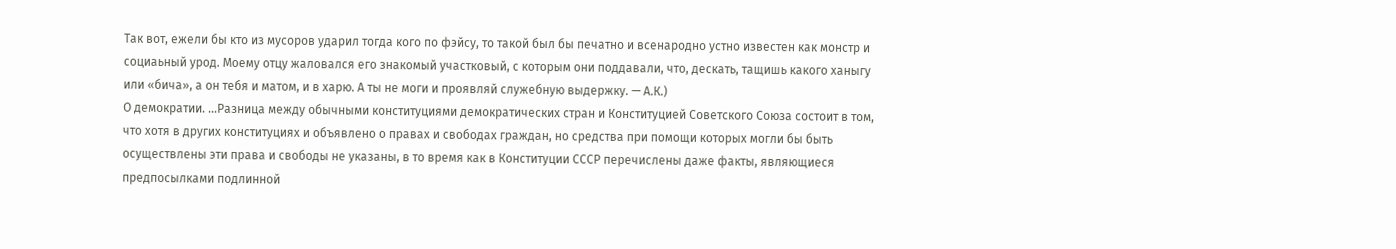Так вот, ежели бы кто из мусоров ударил тогда кого по фэйсу, то такой был бы печатно и всенародно устно известен как монстр и социаьный урод. Моему отцу жаловался его знакомый участковый, с которым они поддавали, что, дескать, тащишь какого ханыгу или «бича», а он тебя и матом, и в харю. А ты не моги и проявляй служебную выдержку. — А.К.)
О демократии. …Разница между обычными конституциями демократических стран и Конституцией Советского Союза состоит в том, что хотя в других конституциях и объявлено о правах и свободах граждан, но средства при помощи которых могли бы быть осуществлены эти права и свободы не указаны, в то время как в Конституции СССР перечислены даже факты, являющиеся предпосылками подлинной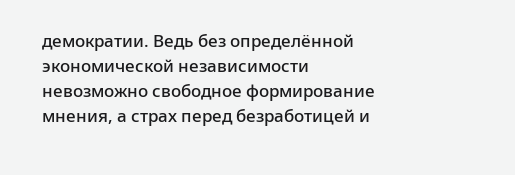демократии. Ведь без определённой экономической независимости невозможно свободное формирование мнения, а страх перед безработицей и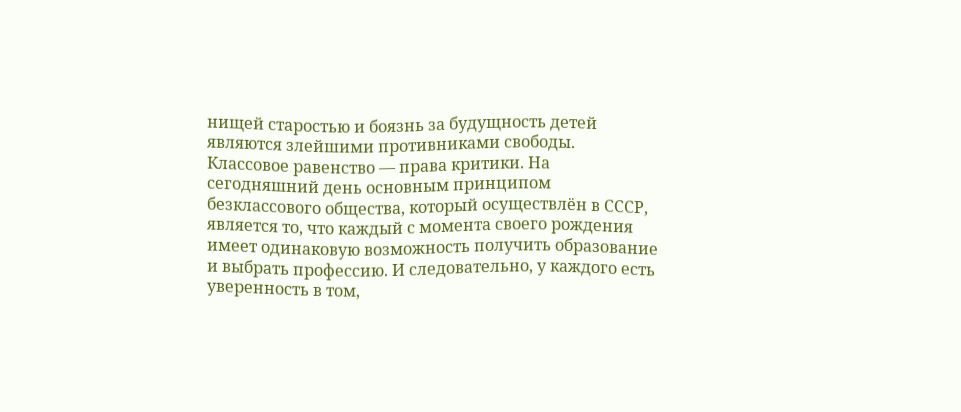нищей старостью и боязнь за будущность детей являются злейшими противниками свободы.
Классовое равенство — права критики. На сегодняшний день основным принципом безклассового общества, который осуществлён в СССР, является то, что каждый с момента своего рождения имеет одинаковую возможность получить образование и выбрать профессию. И следовательно, у каждого есть уверенность в том,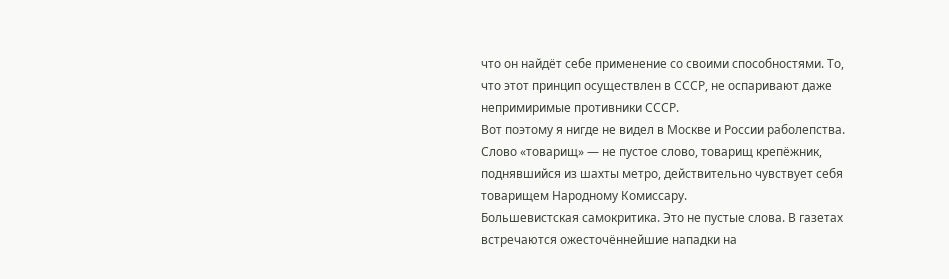что он найдёт себе применение со своими способностями. То, что этот принцип осуществлен в СССР, не оспаривают даже непримиримые противники СССР.
Вот поэтому я нигде не видел в Москве и России раболепства. Слово «товарищ» — не пустое слово, товарищ крепёжник, поднявшийся из шахты метро, действительно чувствует себя товарищем Народному Комиссару.
Большевистская самокритика. Это не пустые слова. В газетах встречаются ожесточённейшие нападки на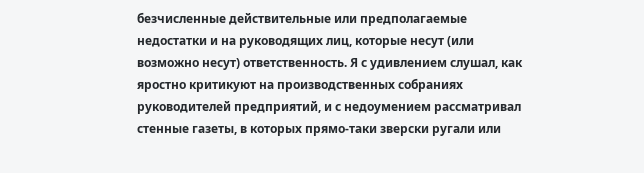безчисленные действительные или предполагаемые недостатки и на руководящих лиц, которые несут (или возможно несут) ответственность. Я с удивлением слушал, как яростно критикуют на производственных собраниях руководителей предприятий, и с недоумением рассматривал стенные газеты, в которых прямо-таки зверски ругали или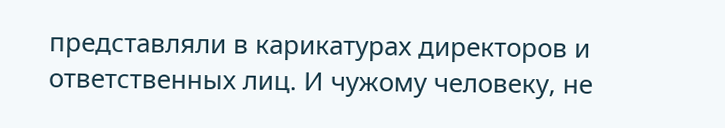представляли в карикатурах директоров и ответственных лиц. И чужому человеку, не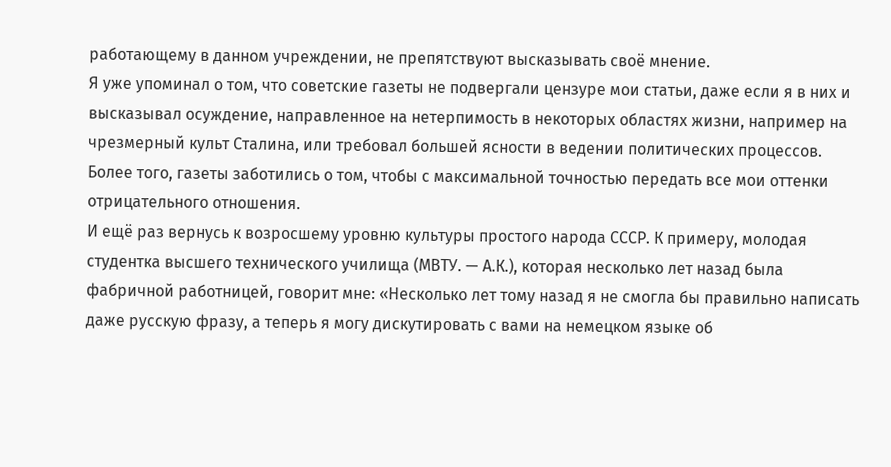работающему в данном учреждении, не препятствуют высказывать своё мнение.
Я уже упоминал о том, что советские газеты не подвергали цензуре мои статьи, даже если я в них и высказывал осуждение, направленное на нетерпимость в некоторых областях жизни, например на чрезмерный культ Сталина, или требовал большей ясности в ведении политических процессов. Более того, газеты заботились о том, чтобы с максимальной точностью передать все мои оттенки отрицательного отношения.
И ещё раз вернусь к возросшему уровню культуры простого народа СССР. К примеру, молодая студентка высшего технического училища (МВТУ. — А.К.), которая несколько лет назад была фабричной работницей, говорит мне: «Несколько лет тому назад я не смогла бы правильно написать даже русскую фразу, а теперь я могу дискутировать с вами на немецком языке об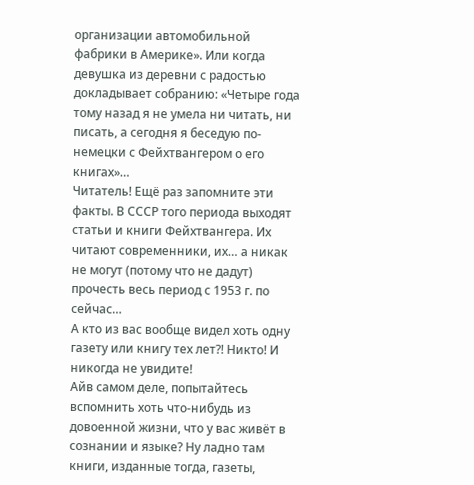организации автомобильной фабрики в Америке». Или когда девушка из деревни с радостью докладывает собранию: «Четыре года тому назад я не умела ни читать, ни писать, а сегодня я беседую по-немецки с Фейхтвангером о его книгах»…
Читатель! Ещё раз запомните эти факты. В СССР того периода выходят статьи и книги Фейхтвангера. Их читают современники, их… а никак не могут (потому что не дадут) прочесть весь период с 1953 г. по сейчас…
А кто из вас вообще видел хоть одну газету или книгу тех лет?! Никто! И никогда не увидите!
Айв самом деле, попытайтесь вспомнить хоть что-нибудь из довоенной жизни, что у вас живёт в сознании и языке? Ну ладно там книги, изданные тогда, газеты,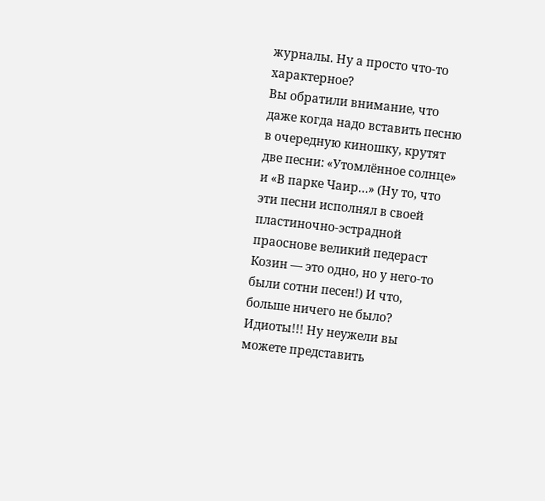журналы. Ну а просто что-то характерное?
Вы обратили внимание, что даже когда надо вставить песню в очередную киношку, крутят две песни: «Утомлённое солнце» и «В парке Чаир…» (Ну то, что эти песни исполнял в своей пластиночно-эстрадной праоснове великий педераст Козин — это одно, но у него-то были сотни песен!) И что, больше ничего не было?
Идиоты!!! Ну неужели вы можете представить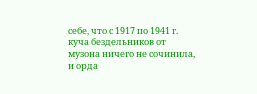себе, что с 1917 по 1941 г. куча бездельников от музона ничего не сочинила, и орда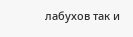лабухов так и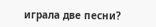играла две песни?